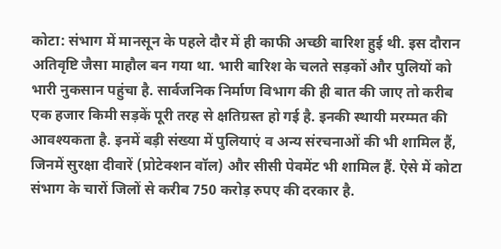कोटा: संभाग में मानसून के पहले दौर में ही काफी अच्छी बारिश हुई थी. इस दौरान अतिवृष्टि जैसा माहौल बन गया था. भारी बारिश के चलते सड़कों और पुलियों को भारी नुकसान पहुंचा है. सार्वजनिक निर्माण विभाग की ही बात की जाए तो करीब एक हजार किमी सड़कें पूरी तरह से क्षतिग्रस्त हो गई है. इनकी स्थायी मरम्मत की आवश्यकता है. इनमें बड़ी संख्या में पुलियाएं व अन्य संरचनाओं की भी शामिल हैं, जिनमें सुरक्षा दीवारें (प्रोटेक्शन वॉल) और सीसी पेवमेंट भी शामिल हैं. ऐसे में कोटा संभाग के चारों जिलों से करीब 750 करोड़ रुपए की दरकार है.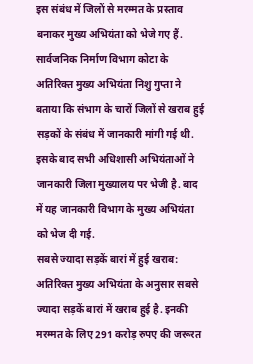इस संबंध में जिलों से मरम्मत के प्रस्ताव बनाकर मुख्य अभियंता को भेजे गए हैं.
सार्वजनिक निर्माण विभाग कोटा के अतिरिक्त मुख्य अभियंता निशु गुप्ता ने बताया कि संभाग के चारों जिलों से खराब हुई सड़कों के संबंध में जानकारी मांगी गई थी. इसके बाद सभी अधिशासी अभियंताओं ने जानकारी जिला मुख्यालय पर भेजी है. बाद में यह जानकारी विभाग के मुख्य अभियंता को भेज दी गई.
सबसे ज्यादा सड़कें बारां में हुई खराब: अतिरिक्त मुख्य अभियंता के अनुसार सबसे ज्यादा सड़कें बारां में खराब हुई है. इनकी मरम्मत के लिए 291 करोड़ रुपए की जरूरत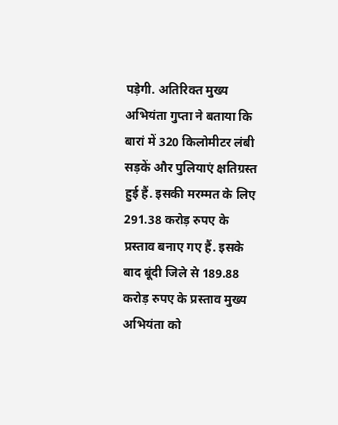पड़ेगी. अतिरिक्त मुख्य अभियंता गुप्ता ने बताया कि बारां में 320 किलोमीटर लंबी सड़कें और पुलियाएं क्षतिग्रस्त हुई हैं. इसकी मरम्मत के लिए 291.38 करोड़ रुपए के प्रस्ताव बनाए गए हैं. इसके बाद बूंदी जिले से 189.88 करोड़ रुपए के प्रस्ताव मुख्य अभियंता को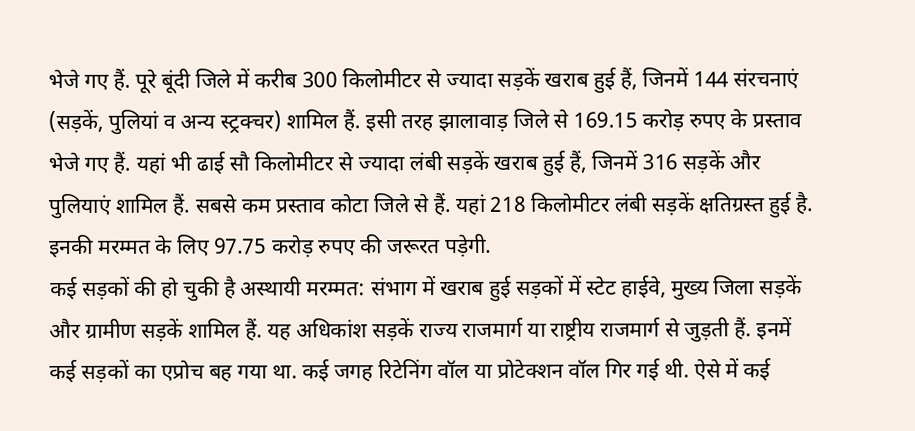भेजे गए हैं. पूरे बूंदी जिले में करीब 300 किलोमीटर से ज्यादा सड़कें खराब हुई हैं, जिनमें 144 संरचनाएं (सड़कें, पुलियां व अन्य स्ट्रक्चर) शामिल हैं. इसी तरह झालावाड़ जिले से 169.15 करोड़ रुपए के प्रस्ताव भेजे गए हैं. यहां भी ढाई सौ किलोमीटर से ज्यादा लंबी सड़कें खराब हुई हैं, जिनमें 316 सड़कें और पुलियाएं शामिल हैं. सबसे कम प्रस्ताव कोटा जिले से हैं. यहां 218 किलोमीटर लंबी सड़कें क्षतिग्रस्त हुई है. इनकी मरम्मत के लिए 97.75 करोड़ रुपए की जरूरत पड़ेगी.
कई सड़कों की हो चुकी है अस्थायी मरम्मत: संभाग में खराब हुई सड़कों में स्टेट हाईवे, मुख्य जिला सड़कें और ग्रामीण सड़कें शामिल हैं. यह अधिकांश सड़कें राज्य राजमार्ग या राष्ट्रीय राजमार्ग से जुड़ती हैं. इनमें कई सड़कों का एप्रोच बह गया था. कई जगह रिटेनिंग वॉल या प्रोटेक्शन वॉल गिर गई थी. ऐसे में कई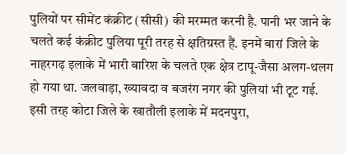पुलियों पर सीमेंट कंक्रीट (सीसी) की मरम्मत करनी है. पानी भर जाने के चलते कई कंक्रीट पुलिया पूरी तरह से क्षतिग्रस्त हैं. इनमें बारां जिले के नाहरगढ़ इलाके में भारी बारिश के चलते एक क्षेत्र टापू-जैसा अलग-थलग हो गया था. जलवाड़ा, ख्यावदा व बजरंग नगर की पुलियां भी टूट गई. इसी तरह कोटा जिले के खातौली इलाके में मदनपुरा,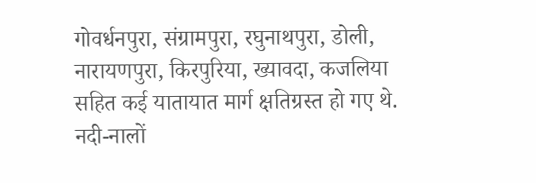गोवर्धनपुरा, संग्रामपुरा, रघुनाथपुरा, डोली, नारायणपुरा, किरपुरिया, ख्यावदा, कजलिया सहित कई यातायात मार्ग क्षतिग्रस्त हो गए थे. नदी-नालों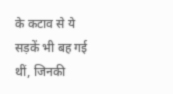के कटाव से ये सड़कें भी बह गई थीं, जिनकी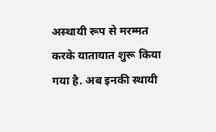अस्थायी रूप से मरम्मत करके यातायात शुरू किया गया है. अब इनकी स्थायी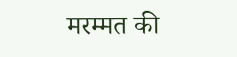मरम्मत की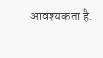आवश्यकता है.